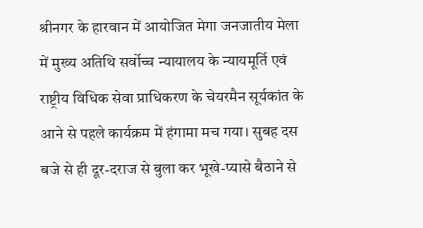श्रीनगर के हारवान में आयोजित मेगा जनजातीय मेला में मुख्य अतिथि सर्वोच्च न्यायालय के न्यायमूर्ति एवं राष्ट्रीय विधिक सेवा प्राधिकरण के चेयरमैन सूर्यकांत के आने से पहले कार्यक्रम में हंगामा मच गया। सुबह दस बजे से ही दूर-दराज से बुला कर भूखे-प्यासे बैठाने से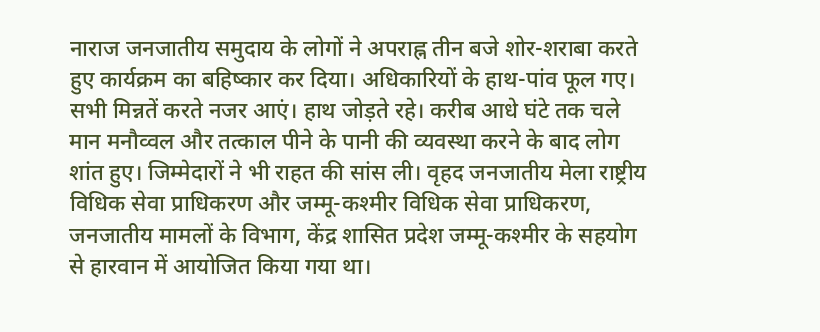नाराज जनजातीय समुदाय के लोगों ने अपराह्न तीन बजे शोर-शराबा करते हुए कार्यक्रम का बहिष्कार कर दिया। अधिकारियों के हाथ-पांव फूल गए।
सभी मिन्नतें करते नजर आएं। हाथ जोड़ते रहे। करीब आधे घंटे तक चले मान मनौव्वल और तत्काल पीने के पानी की व्यवस्था करने के बाद लोग शांत हुए। जिम्मेदारों ने भी राहत की सांस ली। वृहद जनजातीय मेला राष्ट्रीय विधिक सेवा प्राधिकरण और जम्मू-कश्मीर विधिक सेवा प्राधिकरण, जनजातीय मामलों के विभाग, केंद्र शासित प्रदेश जम्मू-कश्मीर के सहयोग से हारवान में आयोजित किया गया था।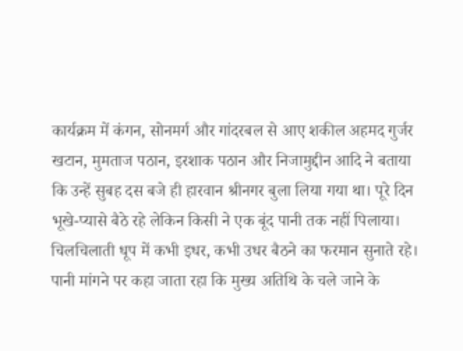कार्यक्रम में कंगन, सोनमर्ग और गांदरबल से आए शकील अहमद गुर्जर खटान, मुमताज पठान, इरशाक पठान और निजामुद्दीन आदि ने बताया कि उन्हें सुबह दस बजे ही हारवान श्रीनगर बुला लिया गया था। पूरे दिन भूखे-प्यासे बैठे रहे लेकिन किसी ने एक बूंद पानी तक नहीं पिलाया। चिलचिलाती धूप में कभी इधर, कभी उधर बैठने का फरमान सुनाते रहे। पानी मांगने पर कहा जाता रहा कि मुख्य अतिथि के चले जाने के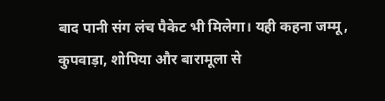बाद पानी संग लंच पैकेट भी मिलेगा। यही कहना जम्मू, कुपवाड़ा, शोपिया और बारामूला से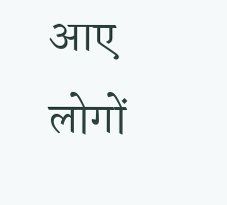आए लोगों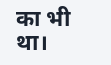का भी था।